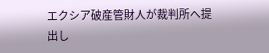エクシア破産管財人が裁判所へ提出し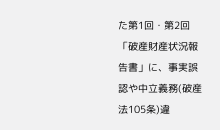た第1回・第2回「破産財産状況報告書」に、事実誤認や中立義務(破産法105条)違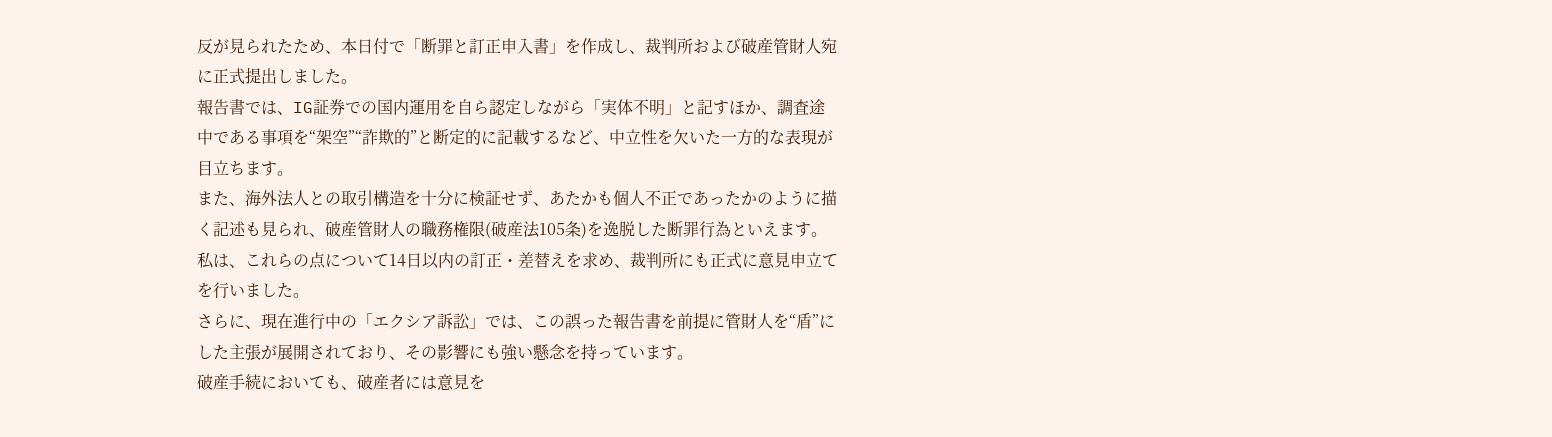反が見られたため、本日付で「断罪と訂正申入書」を作成し、裁判所および破産管財人宛に正式提出しました。
報告書では、IG証券での国内運用を自ら認定しながら「実体不明」と記すほか、調査途中である事項を“架空”“詐欺的”と断定的に記載するなど、中立性を欠いた一方的な表現が目立ちます。
また、海外法人との取引構造を十分に検証せず、あたかも個人不正であったかのように描く記述も見られ、破産管財人の職務権限(破産法105条)を逸脱した断罪行為といえます。
私は、これらの点について14日以内の訂正・差替えを求め、裁判所にも正式に意見申立てを行いました。
さらに、現在進行中の「エクシア訴訟」では、この誤った報告書を前提に管財人を“盾”にした主張が展開されており、その影響にも強い懸念を持っています。
破産手続においても、破産者には意見を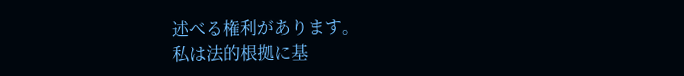述べる権利があります。
私は法的根拠に基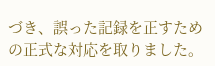づき、誤った記録を正すための正式な対応を取りました。